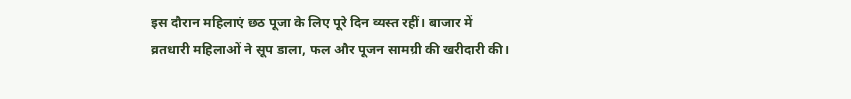इस दौरान महिलाएं छठ पूजा के लिए पूरे दिन व्यस्त रहीं। बाजार में व्रतधारी महिलाओं ने सूप डाला, फल और पूजन सामग्री की खरीदारी की।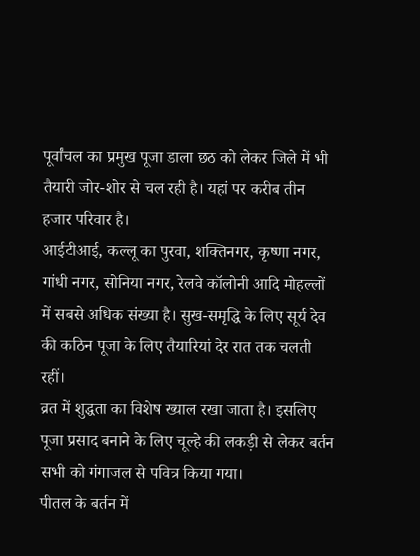पूर्वांचल का प्रमुख पूजा डाला छठ को लेकर जिले में भी तैयारी जोर-शोर से चल रही है। यहां पर करीब तीन हजार परिवार है।
आईटीआई, कल्लू का पुरवा, शक्तिनगर, कृष्णा नगर, गांधी नगर, सोनिया नगर, रेलवे कॉलोनी आदि मोहल्लों में सबसे अधिक संख्या है। सुख-समृद्धि के लिए सूर्य देव की कठिन पूजा के लिए तैयारियां देर रात तक चलती रहीं।
व्रत में शुद्धता का विशेष ख्याल रखा जाता है। इसलिए पूजा प्रसाद बनाने के लिए चूल्हे की लकड़ी से लेकर बर्तन सभी को गंगाजल से पवित्र किया गया।
पीतल के बर्तन में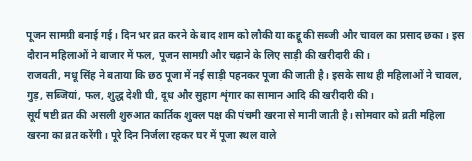पूजन सामग्री बनाई गई। दिन भर व्रत करने के बाद शाम को लौकी या कद्दू की सब्जी और चावल का प्रसाद छका। इस दौरान महिलाओं ने बाजार में फल, पूजन सामग्री और चढ़ाने के लिए साड़ी की खरीदारी की।
राजवती, मधू सिंह ने बताया कि छठ पूजा में नई साड़ी पहनकर पूजा की जाती है। इसके साथ ही महिलाओं ने चावल, गुड़, सब्जियां, फल, शुद्ध देशी घी, दूध और सुहाग शृंगार का सामान आदि की खरीदारी की।
सूर्य षष्टी व्रत की असली शुरुआत कार्तिक शुक्ल पक्ष की पंचमी खरना से मानी जाती है। सोमवार को व्रती महिला खरना का व्रत करेंगी। पूरे दिन निर्जला रहकर घर में पूजा स्थल वाले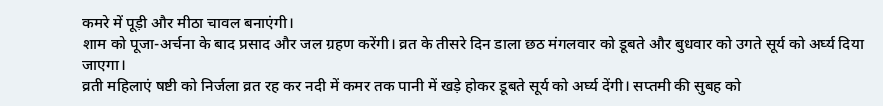कमरे में पूड़ी और मीठा चावल बनाएंगी।
शाम को पूजा-अर्चना के बाद प्रसाद और जल ग्रहण करेंगी। व्रत के तीसरे दिन डाला छठ मंगलवार को डूबते और बुधवार को उगते सूर्य को अर्घ्य दिया जाएगा।
व्रती महिलाएं षष्टी को निर्जला व्रत रह कर नदी में कमर तक पानी में खड़े होकर डूबते सूर्य को अर्घ्य देंगी। सप्तमी की सुबह को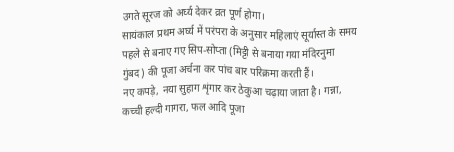उगते सूरज को अर्घ्य देकर व्रत पूर्ण होगा।
सायंकाल प्रथम अर्घ्य में परंपरा के अनुसार महिलाएं सूर्यास्त के समय पहले से बनाए गए सिप-सोप्ता (मिट्टी से बनाया गया मंदिरनुमा गुंबद) की पूजा अर्चना कर पांच बार परिक्रमा करती हैं।
नए कपड़े, नया सुहाग शृंगार कर ठेकुआ चढ़ाया जाता है। गन्ना, कच्ची हल्दी गागरा, फल आदि पूजा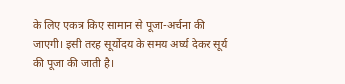के लिए एकत्र किए सामान से पूजा-अर्चना की जाएगी। इसी तरह सूर्योदय के समय अर्घ्य देकर सूर्य की पूजा की जाती है।